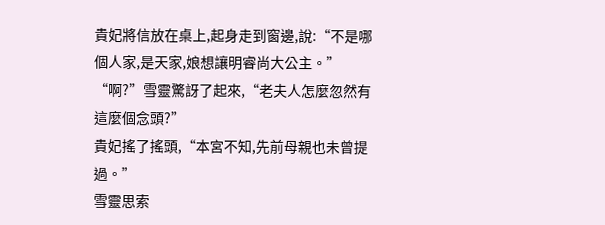貴妃將信放在桌上,起身走到窗邊,說:“不是哪個人家,是天家,娘想讓明睿尚大公主。”
“啊?”雪靈驚訝了起來,“老夫人怎麼忽然有這麼個念頭?”
貴妃搖了搖頭,“本宮不知,先前母親也未曾提過。”
雪靈思索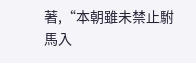著,“本朝雖未禁止駙馬入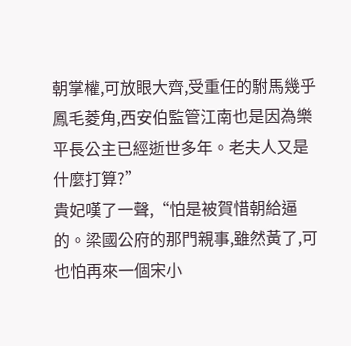朝掌權,可放眼大齊,受重任的駙馬幾乎鳳毛菱角,西安伯監管江南也是因為樂平長公主已經逝世多年。老夫人又是什麼打算?”
貴妃嘆了一聲,“怕是被賀惜朝給逼的。梁國公府的那門親事,雖然黃了,可也怕再來一個宋小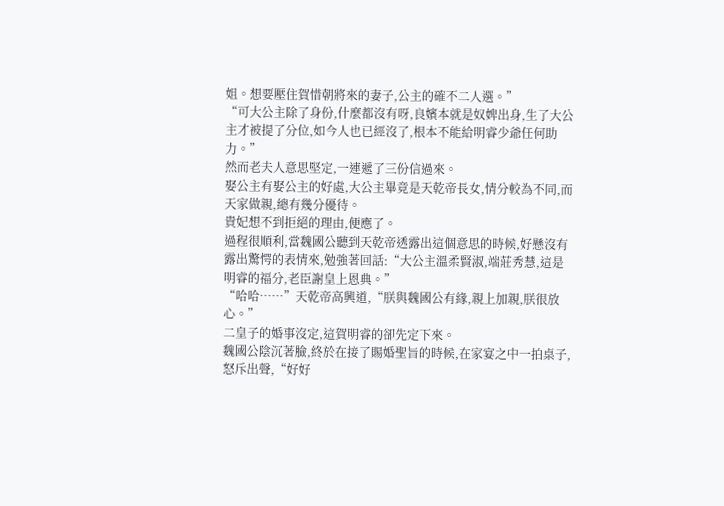姐。想要壓住賀惜朝將來的妻子,公主的確不二人選。”
“可大公主除了身份,什麼都沒有呀,良嬪本就是奴婢出身,生了大公主才被提了分位,如今人也已經沒了,根本不能給明睿少爺任何助力。”
然而老夫人意思堅定,一連遞了三份信過來。
娶公主有娶公主的好處,大公主畢竟是天乾帝長女,情分較為不同,而天家做親,總有幾分優待。
貴妃想不到拒絕的理由,便應了。
過程很順利,當魏國公聽到天乾帝透露出這個意思的時候,好懸沒有露出驚愕的表情來,勉強著回話:“大公主溫柔賢淑,端莊秀慧,這是明睿的福分,老臣謝皇上恩典。”
“哈哈……”天乾帝高興道,“朕與魏國公有緣,親上加親,朕很放心。”
二皇子的婚事沒定,這賀明睿的卻先定下來。
魏國公陰沉著臉,終於在接了賜婚聖旨的時候,在家宴之中一拍桌子,怒斥出聲,“好好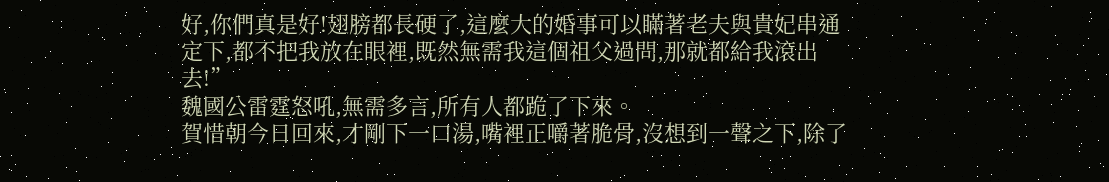好,你們真是好!翅膀都長硬了,這麼大的婚事可以瞞著老夫與貴妃串通定下,都不把我放在眼裡,既然無需我這個祖父過問,那就都給我滾出去!”
魏國公雷霆怒吼,無需多言,所有人都跪了下來。
賀惜朝今日回來,才剛下一口湯,嘴裡正嚼著脆骨,沒想到一聲之下,除了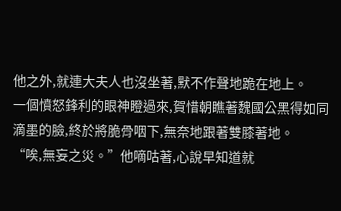他之外,就連大夫人也沒坐著,默不作聲地跪在地上。
一個憤怒鋒利的眼神瞪過來,賀惜朝瞧著魏國公黑得如同滴墨的臉,終於將脆骨咽下,無奈地跟著雙膝著地。
“唉,無妄之災。”他嘀咕著,心說早知道就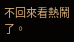不回來看熱鬧了。